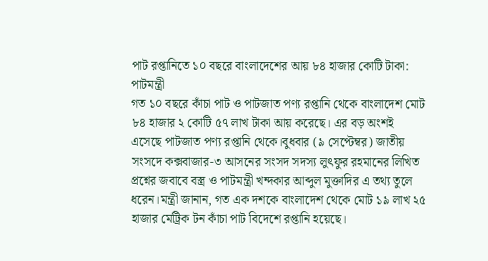পাট রপ্তানিতে ১০ বছরে বাংলাদেশের আয় ৮৪ হাজার কোটি টাকা: পাটমন্ত্রী
গত ১০ বছরে কাঁচা পাট ও পাটজাত পণ্য রপ্তানি থেকে বাংলাদেশ মোট ৮৪ হাজার ২ কোটি ৫৭ লাখ টাকা আয় করেছে। এর বড় অংশই এসেছে পাটজাত পণ্য রপ্তানি থেকে।বুধবার (৯ সেপ্টেম্বর) জাতীয় সংসদে কক্সবাজার-৩ আসনের সংসদ সদস্য লুৎফুর রহমানের লিখিত প্রশ্নের জবাবে বস্ত্র ও পাটমন্ত্রী খন্দকার আব্দুল মুক্তাদির এ তথ্য তুলে ধরেন।মন্ত্রী জানান, গত এক দশকে বাংলাদেশ থেকে মোট ১৯ লাখ ২৫ হাজার মেট্রিক টন কাঁচা পাট বিদেশে রপ্তানি হয়েছে।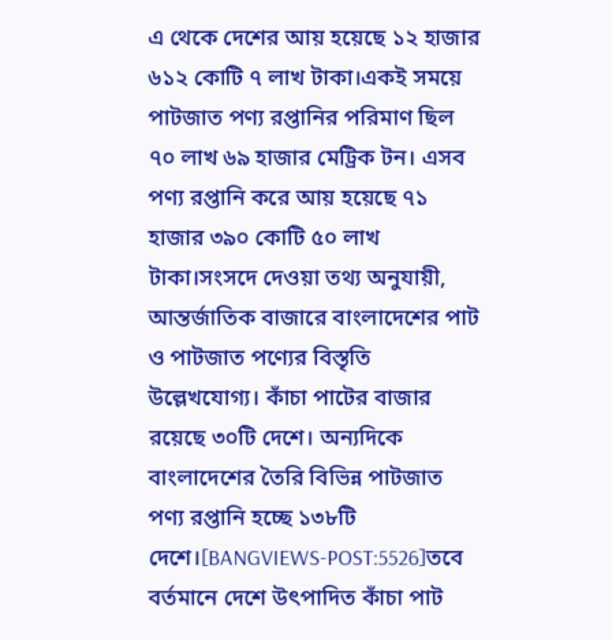এ থেকে দেশের আয় হয়েছে ১২ হাজার ৬১২ কোটি ৭ লাখ টাকা।একই সময়ে পাটজাত পণ্য রপ্তানির পরিমাণ ছিল ৭০ লাখ ৬৯ হাজার মেট্রিক টন। এসব পণ্য রপ্তানি করে আয় হয়েছে ৭১ হাজার ৩৯০ কোটি ৫০ লাখ টাকা।সংসদে দেওয়া তথ্য অনুযায়ী, আন্তর্জাতিক বাজারে বাংলাদেশের পাট ও পাটজাত পণ্যের বিস্তৃতি উল্লেখযোগ্য। কাঁচা পাটের বাজার রয়েছে ৩০টি দেশে। অন্যদিকে বাংলাদেশের তৈরি বিভিন্ন পাটজাত পণ্য রপ্তানি হচ্ছে ১৩৮টি দেশে।[BANGVIEWS-POST:5526]তবে বর্তমানে দেশে উৎপাদিত কাঁচা পাট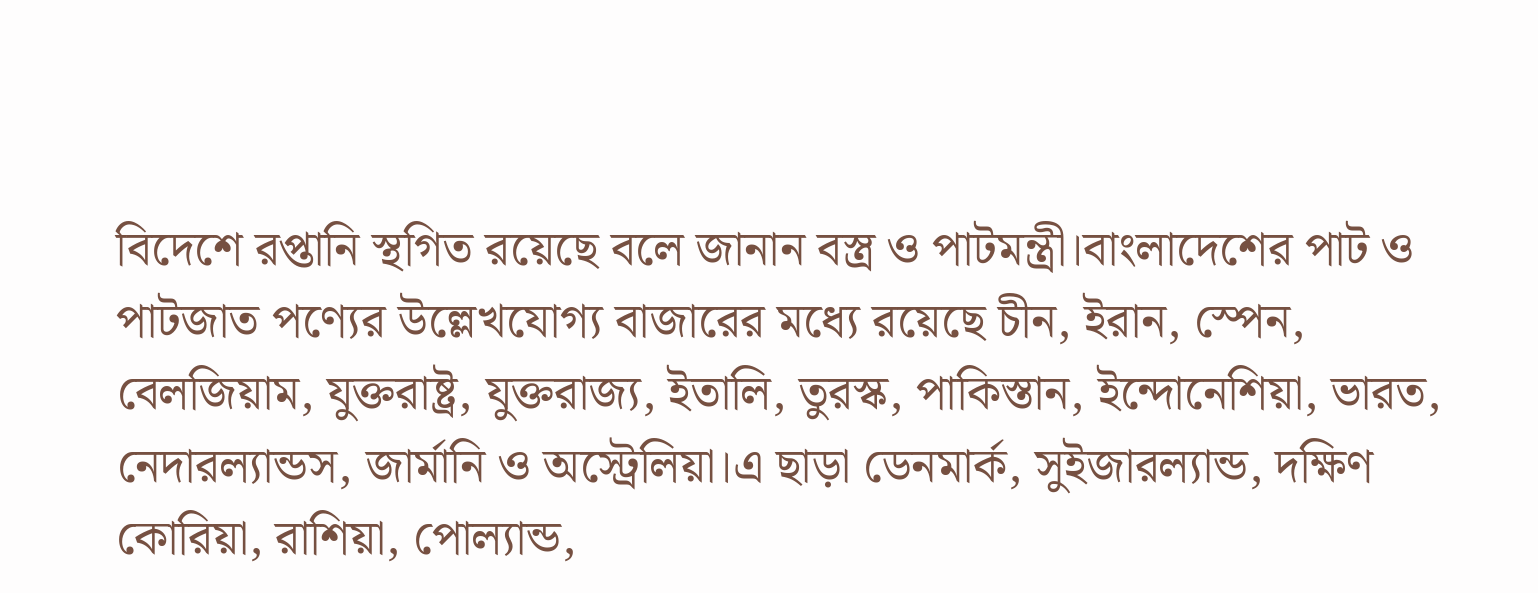বিদেশে রপ্তানি স্থগিত রয়েছে বলে জানান বস্ত্র ও পাটমন্ত্রী।বাংলাদেশের পাট ও পাটজাত পণ্যের উল্লেখযোগ্য বাজারের মধ্যে রয়েছে চীন, ইরান, স্পেন, বেলজিয়াম, যুক্তরাষ্ট্র, যুক্তরাজ্য, ইতালি, তুরস্ক, পাকিস্তান, ইন্দোনেশিয়া, ভারত, নেদারল্যান্ডস, জার্মানি ও অস্ট্রেলিয়া।এ ছাড়া ডেনমার্ক, সুইজারল্যান্ড, দক্ষিণ কোরিয়া, রাশিয়া, পোল্যান্ড,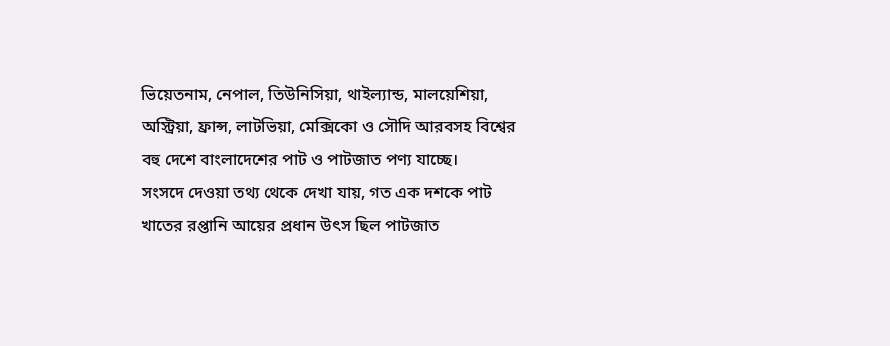ভিয়েতনাম, নেপাল, তিউনিসিয়া, থাইল্যান্ড, মালয়েশিয়া, অস্ট্রিয়া, ফ্রান্স, লাটভিয়া, মেক্সিকো ও সৌদি আরবসহ বিশ্বের বহু দেশে বাংলাদেশের পাট ও পাটজাত পণ্য যাচ্ছে।
সংসদে দেওয়া তথ্য থেকে দেখা যায়, গত এক দশকে পাট খাতের রপ্তানি আয়ের প্রধান উৎস ছিল পাটজাত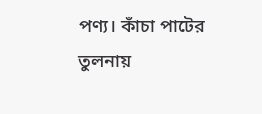পণ্য। কাঁচা পাটের তুলনায়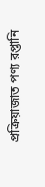প্রক্রিয়াজাত পণ্য রপ্তানি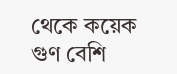থেকে কয়েক গুণ বেশি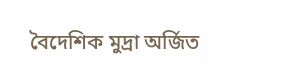বৈদেশিক মুদ্রা অর্জিত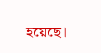হয়েছে।